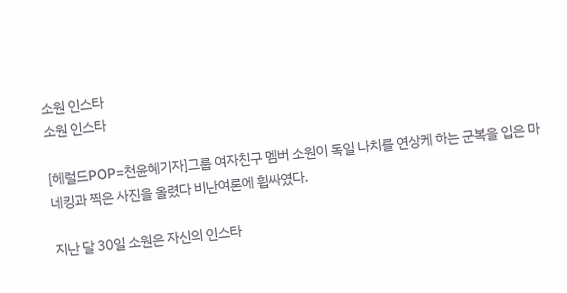소원 인스타
소원 인스타

[헤럴드POP=천윤혜기자]그룹 여자친구 멤버 소원이 독일 나치를 연상케 하는 군복을 입은 마네킹과 찍은 사진을 올렸다 비난여론에 휩싸였다.

지난 달 30일 소원은 자신의 인스타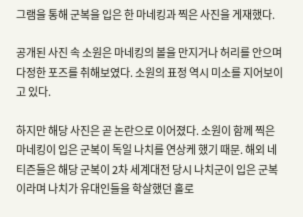그램을 통해 군복을 입은 한 마네킹과 찍은 사진을 게재했다.

공개된 사진 속 소원은 마네킹의 볼을 만지거나 허리를 안으며 다정한 포즈를 취해보였다. 소원의 표정 역시 미소를 지어보이고 있다.

하지만 해당 사진은 곧 논란으로 이어졌다. 소원이 함께 찍은 마네킹이 입은 군복이 독일 나치를 연상케 했기 때문. 해외 네티즌들은 해당 군복이 2차 세계대전 당시 나치군이 입은 군복이라며 나치가 유대인들을 학살했던 홀로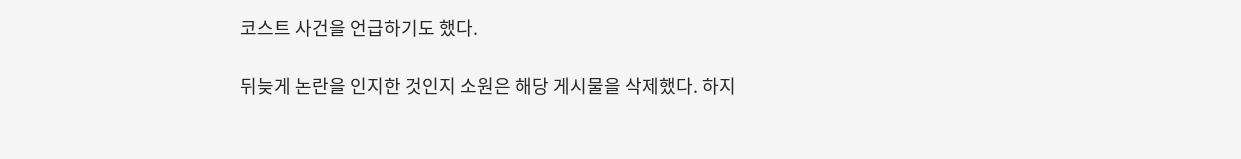코스트 사건을 언급하기도 했다.

뒤늦게 논란을 인지한 것인지 소원은 해당 게시물을 삭제했다. 하지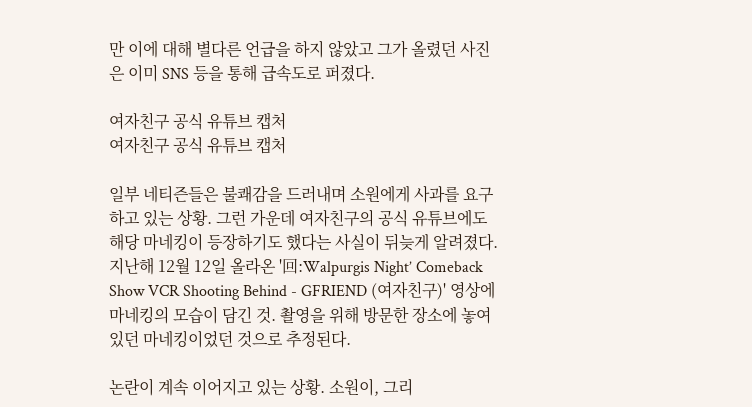만 이에 대해 별다른 언급을 하지 않았고 그가 올렸던 사진은 이미 SNS 등을 통해 급속도로 퍼졌다.

여자친구 공식 유튜브 캡처
여자친구 공식 유튜브 캡처

일부 네티즌들은 불쾌감을 드러내며 소원에게 사과를 요구하고 있는 상황. 그런 가운데 여자친구의 공식 유튜브에도 해당 마네킹이 등장하기도 했다는 사실이 뒤늦게 알려졌다. 지난해 12월 12일 올라온 '回:Walpurgis Night’ Comeback Show VCR Shooting Behind - GFRIEND (여자친구)' 영상에 마네킹의 모습이 담긴 것. 촬영을 위해 방문한 장소에 놓여있던 마네킹이었던 것으로 추정된다.

논란이 계속 이어지고 있는 상황. 소원이, 그리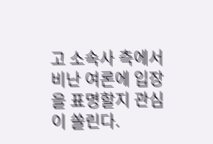고 소속사 측에서 비난 여론에 입장을 표명할지 관심이 쏠린다.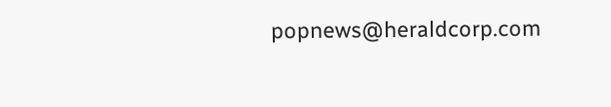popnews@heraldcorp.com